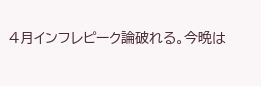4月インフレピーク論破れる。今晩は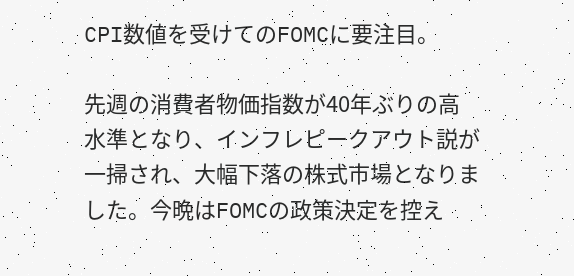CPI数値を受けてのFOMCに要注目。

先週の消費者物価指数が40年ぶりの高水準となり、インフレピークアウト説が一掃され、大幅下落の株式市場となりました。今晩はFOMCの政策決定を控え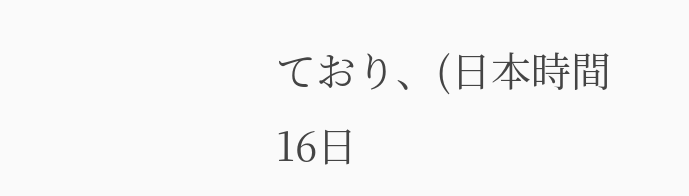ており、(日本時間16日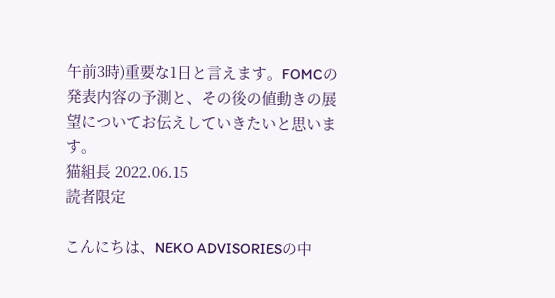午前3時)重要な1日と言えます。FOMCの発表内容の予測と、その後の値動きの展望についてお伝えしていきたいと思います。
猫組長 2022.06.15
読者限定

こんにちは、NEKO ADVISORIESの中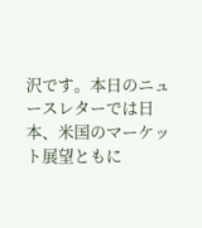沢です。本日のニュースレターでは日本、米国のマーケット展望ともに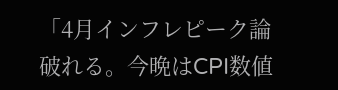「4月インフレピーク論破れる。今晩はCPI数値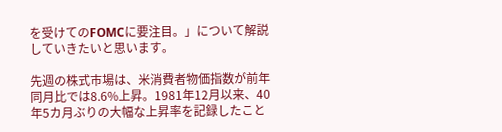を受けてのFOMCに要注目。」について解説していきたいと思います。

先週の株式市場は、米消費者物価指数が前年同月比では8.6%上昇。1981年12月以来、40年5カ月ぶりの大幅な上昇率を記録したこと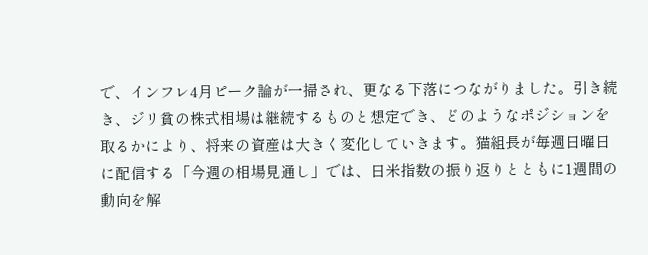で、インフレ4月ピーク論が一掃され、更なる下落につながりました。引き続き、ジリ貧の株式相場は継続するものと想定でき、どのようなポジションを取るかにより、将来の資産は大きく変化していきます。猫組長が毎週日曜日に配信する「今週の相場見通し」では、日米指数の振り返りとともに1週間の動向を解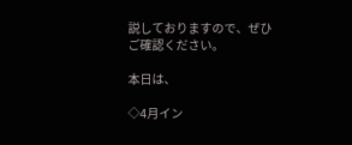説しておりますので、ぜひご確認ください。

本日は、

◇4月イン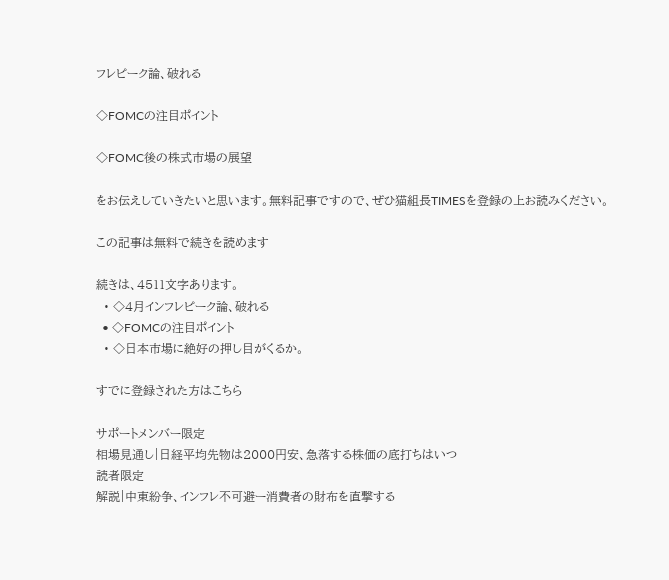フレピーク論、破れる

◇FOMCの注目ポイント

◇FOMC後の株式市場の展望

をお伝えしていきたいと思います。無料記事ですので、ぜひ猫組長TIMESを登録の上お読みください。

この記事は無料で続きを読めます

続きは、4511文字あります。
  • ◇4月インフレピーク論、破れる
  • ◇FOMCの注目ポイント
  • ◇日本市場に絶好の押し目がくるか。

すでに登録された方はこちら

サポートメンバー限定
相場見通し|日経平均先物は2000円安、急落する株価の底打ちはいつ
読者限定
解説|中東紛争、インフレ不可避ー消費者の財布を直撃する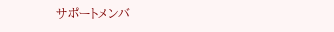サポートメンバ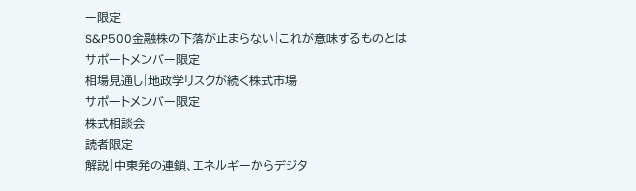ー限定
S&P500金融株の下落が止まらない|これが意味するものとは
サポートメンバー限定
相場見通し|地政学リスクが続く株式市場
サポートメンバー限定
株式相談会
読者限定
解説|中東発の連鎖、エネルギーからデジタ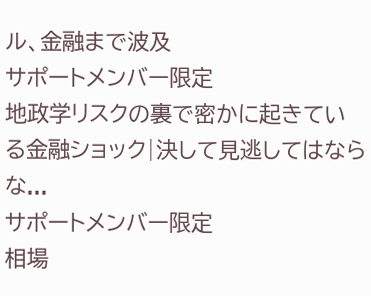ル、金融まで波及
サポートメンバー限定
地政学リスクの裏で密かに起きている金融ショック|決して見逃してはならな...
サポートメンバー限定
相場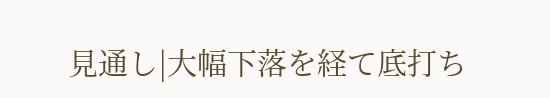見通し|大幅下落を経て底打ち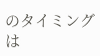のタイミングは